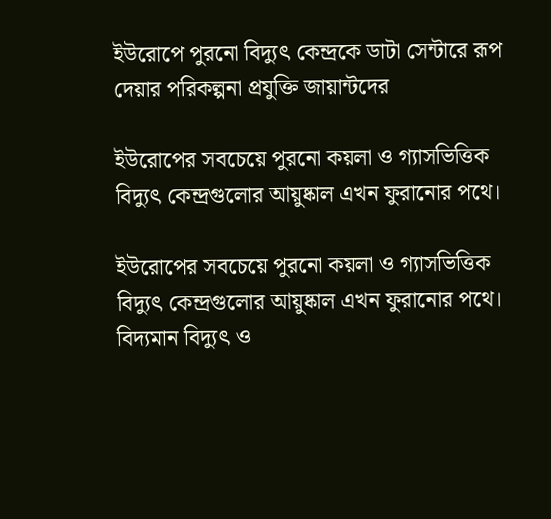ইউরোপে পুরনো বিদ্যুৎ কেন্দ্রকে ডাটা সেন্টারে রূপ দেয়ার পরিকল্পনা প্রযুক্তি জায়ান্টদের

ইউরোপের সবচেয়ে পুরনো কয়লা ও গ্যাসভিত্তিক বিদ্যুৎ কেন্দ্রগুলোর আয়ুষ্কাল এখন ফুরানোর পথে।

ইউরোপের সবচেয়ে পুরনো কয়লা ও গ্যাসভিত্তিক বিদ্যুৎ কেন্দ্রগুলোর আয়ুষ্কাল এখন ফুরানোর পথে। বিদ্যমান বিদ্যুৎ ও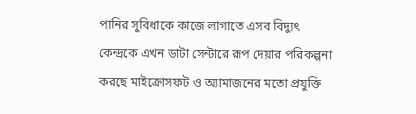পানির সুবিধাকে কাজে লাগাতে এসব বিদ্যুৎ কেন্দ্রকে এখন ডাটা সেন্টারে রূপ দেয়ার পরিকল্পনা করছে মাইক্রোসফট ও অ্যামাজনের মতো প্রযুক্তি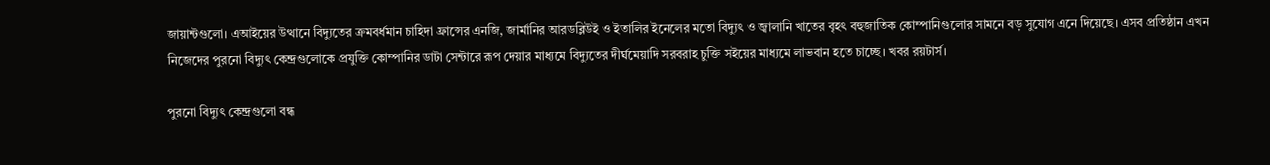জায়ান্টগুলো। এআইয়ের উত্থানে বিদ্যুতের ক্রমবর্ধমান চাহিদা ফ্রান্সের এনজি, জার্মানির আরডব্লিউই ও ইতালির ইনেলের মতো বিদ্যুৎ ও জ্বালানি খাতের বৃহৎ বহুজাতিক কোম্পানিগুলোর সামনে বড় সুযোগ এনে দিয়েছে। এসব প্রতিষ্ঠান এখন নিজেদের পুরনো বিদ্যুৎ কেন্দ্রগুলোকে প্রযুক্তি কোম্পানির ডাটা সেন্টারে রূপ দেয়ার মাধ্যমে বিদ্যুতের দীর্ঘমেয়াদি সরবরাহ চুক্তি সইয়ের মাধ্যমে লাভবান হতে চাচ্ছে। খবর রয়টার্স।

পুরনো বিদ্যুৎ কেন্দ্রগুলো বন্ধ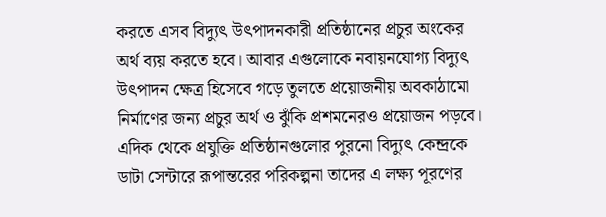করতে এসব বিদ্যুৎ উৎপাদনকারী প্রতিষ্ঠানের প্রচুর অংকের অর্থ ব্যয় করতে হবে। আবার এগুলোকে নবায়নযোগ্য বিদ্যুৎ উৎপাদন ক্ষেত্র হিসেবে গড়ে তুলতে প্রয়োজনীয় অবকাঠামো নির্মাণের জন্য প্রচুর অর্থ ও ঝুঁকি প্রশমনেরও প্রয়োজন পড়বে। এদিক থেকে প্রযুক্তি প্রতিষ্ঠানগুলোর পুরনো বিদ্যুৎ কেন্দ্রকে ডাটা সেন্টারে রূপান্তরের পরিকল্পনা তাদের এ লক্ষ্য পূরণের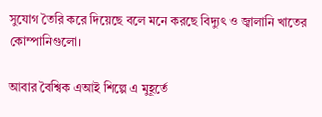সুযোগ তৈরি করে দিয়েছে বলে মনে করছে বিদ্যুৎ ও জ্বালানি খাতের কোম্পানিগুলো।

আবার বৈশ্বিক এআই শিল্পে এ মুহূর্তে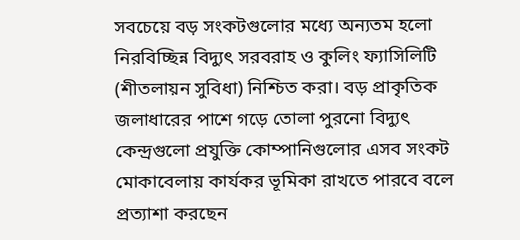সবচেয়ে বড় সংকটগুলোর মধ্যে অন্যতম হলো নিরবিচ্ছিন্ন বিদ্যুৎ সরবরাহ ও কুলিং ফ্যাসিলিটি (শীতলায়ন সুবিধা) নিশ্চিত করা। বড় প্রাকৃতিক জলাধারের পাশে গড়ে তোলা পুরনো বিদ্যুৎ কেন্দ্রগুলো প্রযুক্তি কোম্পানিগুলোর এসব সংকট মোকাবেলায় কার্যকর ভূমিকা রাখতে পারবে বলে প্রত্যাশা করছেন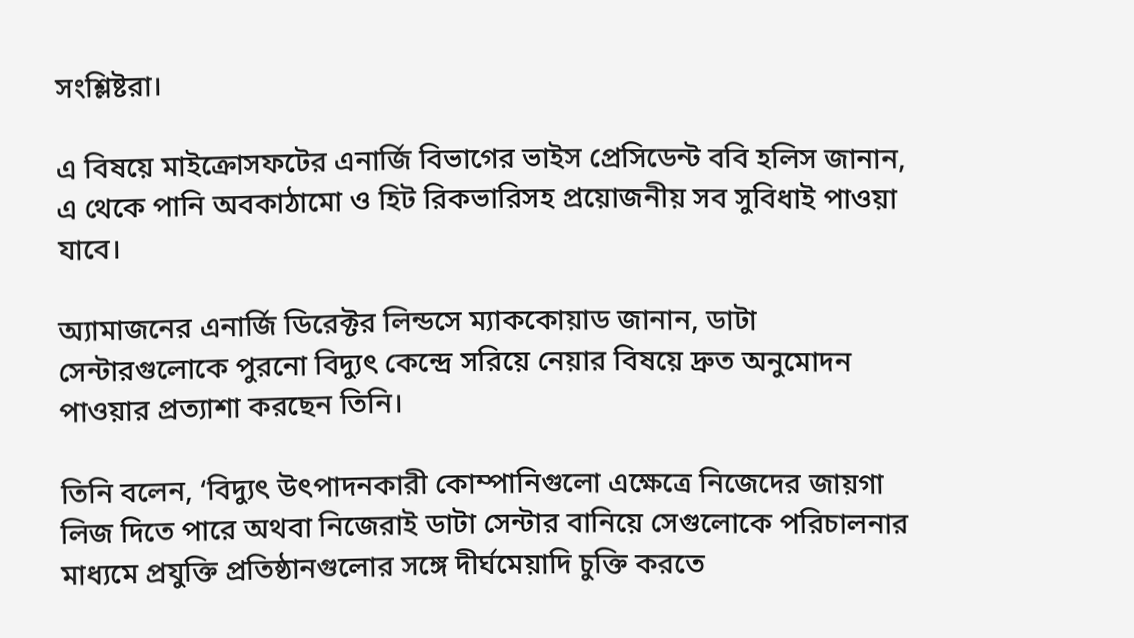সংশ্লিষ্টরা।

এ বিষয়ে মাইক্রোসফটের এনার্জি বিভাগের ভাইস প্রেসিডেন্ট ববি হলিস জানান, এ থেকে পানি অবকাঠামো ও হিট রিকভারিসহ প্রয়োজনীয় সব সুবিধাই পাওয়া যাবে।

অ্যামাজনের এনার্জি ডিরেক্টর লিন্ডসে ম্যাককোয়াড জানান, ডাটা সেন্টারগুলোকে পুরনো বিদ্যুৎ কেন্দ্রে সরিয়ে নেয়ার বিষয়ে দ্রুত অনুমোদন পাওয়ার প্রত্যাশা করছেন তিনি।

তিনি বলেন, ‘বিদ্যুৎ উৎপাদনকারী কোম্পানিগুলো এক্ষেত্রে নিজেদের জায়গা লিজ দিতে পারে অথবা নিজেরাই ডাটা সেন্টার বানিয়ে সেগুলোকে পরিচালনার মাধ্যমে প্রযুক্তি প্রতিষ্ঠানগুলোর সঙ্গে দীর্ঘমেয়াদি চুক্তি করতে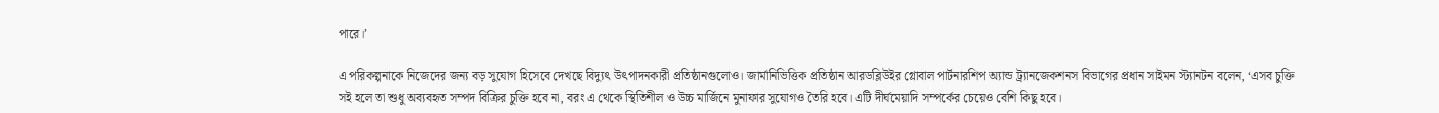পারে।’

এ পরিকল্পনাকে নিজেদের জন্য বড় সুযোগ হিসেবে দেখছে বিদ্যুৎ উৎপাদনকারী প্রতিষ্ঠানগুলোও। জার্মানিভিত্তিক প্রতিষ্ঠান আরডব্লিউইর গ্লোবাল পার্টনারশিপ অ্যান্ড ট্র্যানজেকশনস বিভাগের প্রধান সাইমন স্ট্যানটন বলেন, ‘এসব চুক্তি সই হলে তা শুধু অব্যবহৃত সম্পদ বিক্রির চুক্তি হবে না, বরং এ থেকে স্থিতিশীল ও উচ্চ মার্জিনে মুনাফার সুযোগও তৈরি হবে। এটি দীর্ঘমেয়াদি সম্পর্কের চেয়েও বেশি কিছু হবে।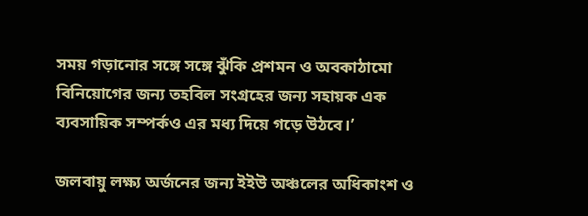সময় গড়ানোর সঙ্গে সঙ্গে ঝুঁকি প্রশমন ও অবকাঠামো বিনিয়োগের জন্য তহবিল সংগ্রহের জন্য সহায়ক এক ব্যবসায়িক সম্পর্কও এর মধ্য দিয়ে গড়ে উঠবে।’

জলবায়ু লক্ষ্য অর্জনের জন্য ইইউ অঞ্চলের অধিকাংশ ও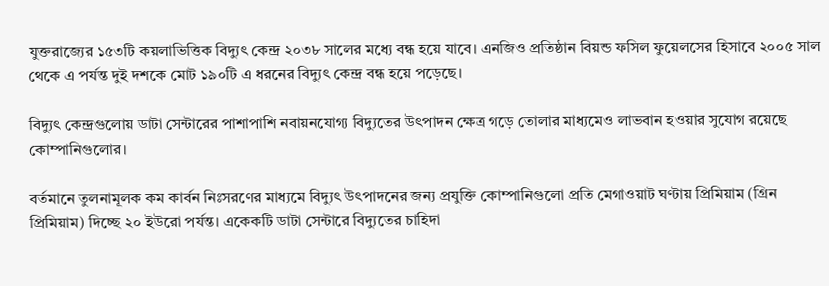যুক্তরাজ্যের ১৫৩টি কয়লাভিত্তিক বিদ্যুৎ কেন্দ্র ২০৩৮ সালের মধ্যে বন্ধ হয়ে যাবে। এনজিও প্রতিষ্ঠান বিয়ন্ড ফসিল ফুয়েলসের হিসাবে ২০০৫ সাল থেকে এ পর্যন্ত দুই দশকে মোট ১৯০টি এ ধরনের বিদ্যুৎ কেন্দ্র বন্ধ হয়ে পড়েছে।

বিদ্যুৎ কেন্দ্রগুলোয় ডাটা সেন্টারের পাশাপাশি নবায়নযোগ্য বিদ্যুতের উৎপাদন ক্ষেত্র গড়ে তোলার মাধ্যমেও লাভবান হওয়ার সুযোগ রয়েছে কোম্পানিগুলোর।

বর্তমানে তুলনামূলক কম কার্বন নিঃসরণের মাধ্যমে বিদ্যুৎ উৎপাদনের জন্য প্রযুক্তি কোম্পানিগুলো প্রতি মেগাওয়াট ঘণ্টায় প্রিমিয়াম (গ্রিন প্রিমিয়াম) দিচ্ছে ২০ ইউরো পর্যন্ত। একেকটি ডাটা সেন্টারে বিদ্যুতের চাহিদা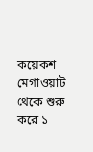কয়েকশ মেগাওয়াট থেকে শুরু করে ১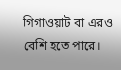গিগাওয়াট বা এরও বেশি হতে পারে।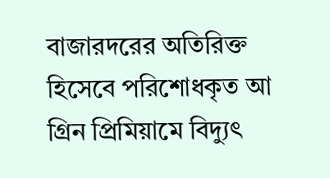বাজারদরের অতিরিক্ত হিসেবে পরিশোধকৃত আ গ্রিন প্রিমিয়ামে বিদ্যুৎ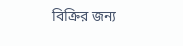বিক্রির জন্য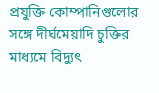প্রযুক্তি কোম্পানিগুলোর সঙ্গে দীর্ঘমেয়াদি চুক্তির মাধ্যমে বিদ্যুৎ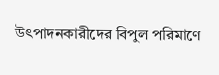উৎপাদনকারীদের বিপুল পরিমাণে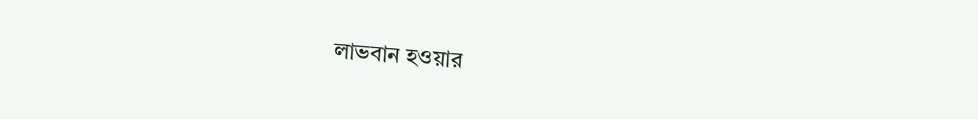লাভবান হওয়ার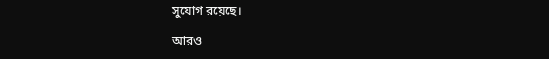সুযোগ রয়েছে।

আরও